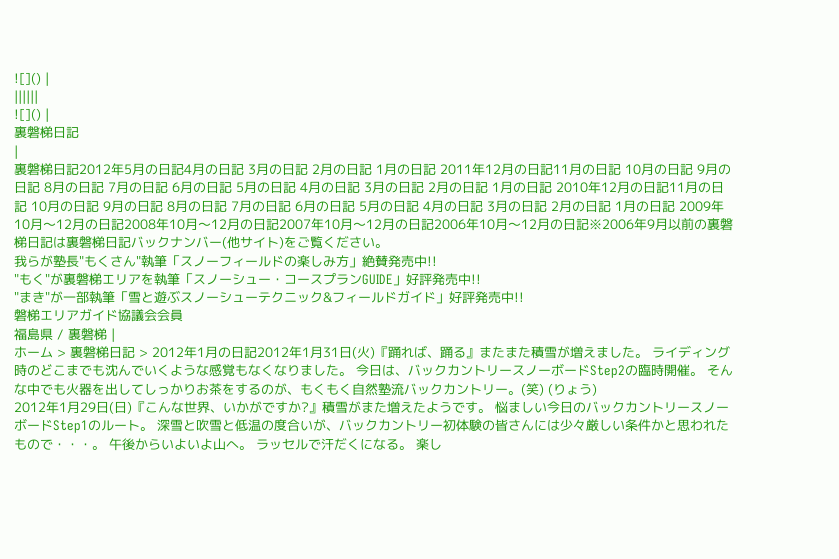![]() |
||||||
![]() |
裏磐梯日記
|
裏磐梯日記2012年5月の日記4月の日記 3月の日記 2月の日記 1月の日記 2011年12月の日記11月の日記 10月の日記 9月の日記 8月の日記 7月の日記 6月の日記 5月の日記 4月の日記 3月の日記 2月の日記 1月の日記 2010年12月の日記11月の日記 10月の日記 9月の日記 8月の日記 7月の日記 6月の日記 5月の日記 4月の日記 3月の日記 2月の日記 1月の日記 2009年10月〜12月の日記2008年10月〜12月の日記2007年10月〜12月の日記2006年10月〜12月の日記※2006年9月以前の裏磐梯日記は裏磐梯日記バックナンバー(他サイト)をご覧ください。
我らが塾長"もくさん"執筆「スノーフィールドの楽しみ方」絶賛発売中!!
"もく"が裏磐梯エリアを執筆「スノーシュー・コースプランGUIDE」好評発売中!!
"まき"が一部執筆「雪と遊ぶスノーシューテクニック&フィールドガイド」好評発売中!!
磐梯エリアガイド協議会会員
福島県 / 裏磐梯 |
ホーム > 裏磐梯日記 > 2012年1月の日記2012年1月31日(火)『踊れば、踊る』またまた積雪が増えました。 ライディング時のどこまでも沈んでいくような感覚もなくなりました。 今日は、バックカントリースノーボードStep2の臨時開催。 そんな中でも火器を出してしっかりお茶をするのが、もくもく自然塾流バックカントリー。(笑) (りょう)
2012年1月29日(日)『こんな世界、いかがですか?』積雪がまた増えたようです。 悩ましい今日のバックカントリースノーボードStep1のルート。 深雪と吹雪と低温の度合いが、バックカントリー初体験の皆さんには少々厳しい条件かと思われたもので・・・。 午後からいよいよ山へ。 ラッセルで汗だくになる。 楽し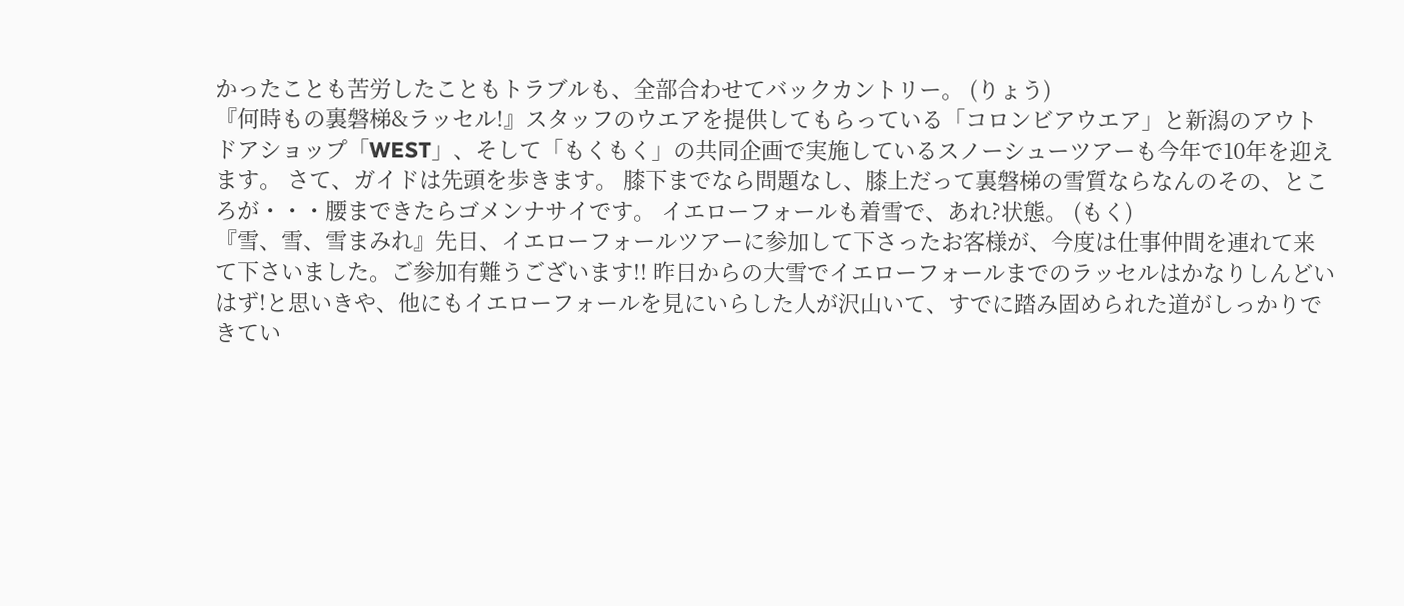かったことも苦労したこともトラブルも、全部合わせてバックカントリー。 (りょう)
『何時もの裏磐梯&ラッセル!』スタッフのウエアを提供してもらっている「コロンビアウエア」と新潟のアウトドアショップ「WEST」、そして「もくもく」の共同企画で実施しているスノーシューツアーも今年で10年を迎えます。 さて、ガイドは先頭を歩きます。 膝下までなら問題なし、膝上だって裏磐梯の雪質ならなんのその、ところが・・・腰まできたらゴメンナサイです。 イエローフォールも着雪で、あれ?状態。 (もく)
『雪、雪、雪まみれ』先日、イエローフォールツアーに参加して下さったお客様が、今度は仕事仲間を連れて来て下さいました。ご参加有難うございます!! 昨日からの大雪でイエローフォールまでのラッセルはかなりしんどいはず!と思いきや、他にもイエローフォールを見にいらした人が沢山いて、すでに踏み固められた道がしっかりできてい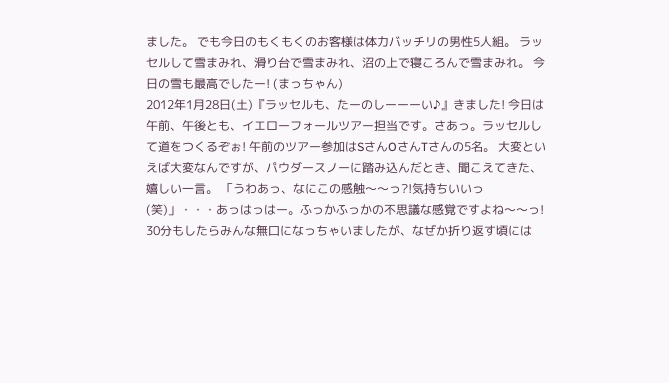ました。 でも今日のもくもくのお客様は体力バッチリの男性5人組。 ラッセルして雪まみれ、滑り台で雪まみれ、沼の上で寝ころんで雪まみれ。 今日の雪も最高でしたー! (まっちゃん)
2012年1月28日(土)『ラッセルも、たーのしーーーい♪』きました! 今日は午前、午後とも、イエローフォールツアー担当です。さあっ。ラッセルして道をつくるぞぉ! 午前のツアー参加はSさんOさんTさんの5名。 大変といえば大変なんですが、パウダースノーに踏み込んだとき、聞こえてきた、嬉しい一言。 「うわあっ、なにこの感触〜〜っ?!気持ちいいっ(笑)」・・・あっはっはー。ふっかふっかの不思議な感覚ですよね〜〜っ! 30分もしたらみんな無口になっちゃいましたが、なぜか折り返す頃には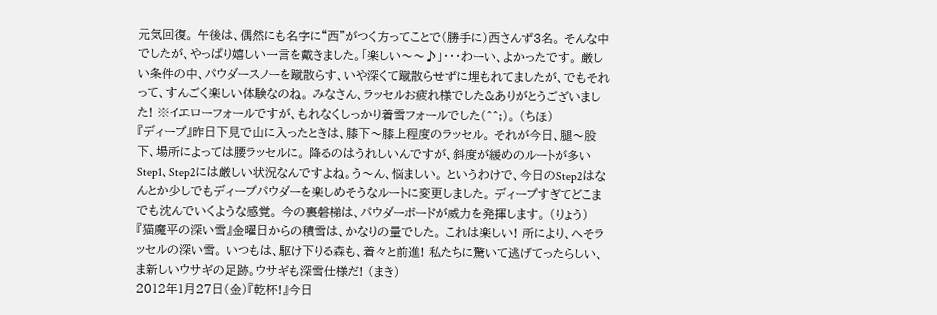元気回復。 午後は、偶然にも名字に“西”がつく方ってことで(勝手に)西さんず3名。 そんな中でしたが、やっぱり嬉しい一言を戴きました。「楽しい〜〜♪」・・・わーい、よかったです。 厳しい条件の中、パウダースノーを蹴散らす、いや深くて蹴散らせずに埋もれてましたが、でもそれって、すんごく楽しい体験なのね。 みなさん、ラッセルお疲れ様でした&ありがとうございました! ※イエローフォールですが、もれなくしっかり着雪フォールでした(^^;)。 (ちほ)
『ディープ』昨日下見で山に入ったときは、膝下〜膝上程度のラッセル。 それが今日、腿〜股下、場所によっては腰ラッセルに。 降るのはうれしいんですが、斜度が緩めのルートが多いStep1、Step2には厳しい状況なんですよね。う〜ん、悩ましい。 というわけで、今日のStep2はなんとか少しでもディープパウダーを楽しめそうなルートに変更しました。 ディープすぎてどこまでも沈んでいくような感覚。 今の裏磐梯は、パウダーボードが威力を発揮します。 (りょう)
『猫魔平の深い雪』金曜日からの積雪は、かなりの量でした。 これは楽しい! 所により、へそラッセルの深い雪。 いつもは、駆け下りる森も、着々と前進! 私たちに驚いて逃げてったらしい、ま新しいウサギの足跡。ウサギも深雪仕様だ! (まき)
2012年1月27日(金)『乾杯!』今日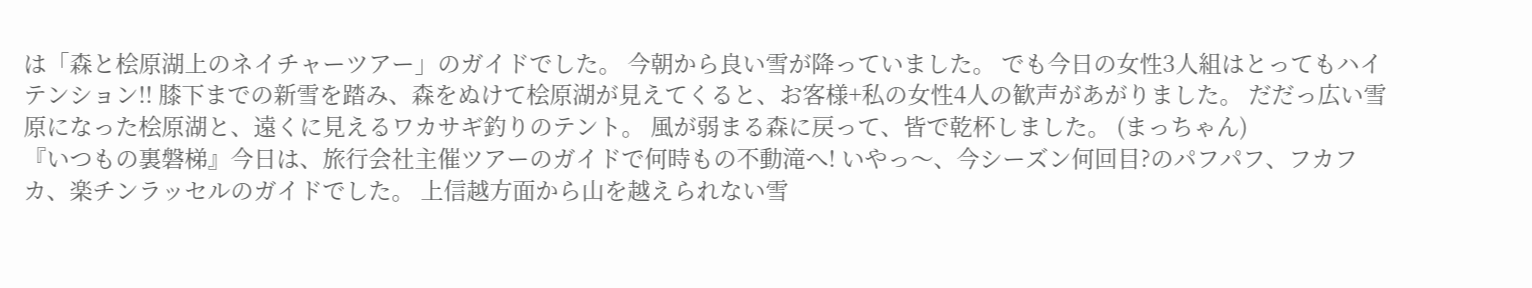は「森と桧原湖上のネイチャーツアー」のガイドでした。 今朝から良い雪が降っていました。 でも今日の女性3人組はとってもハイテンション!! 膝下までの新雪を踏み、森をぬけて桧原湖が見えてくると、お客様+私の女性4人の歓声があがりました。 だだっ広い雪原になった桧原湖と、遠くに見えるワカサギ釣りのテント。 風が弱まる森に戻って、皆で乾杯しました。 (まっちゃん)
『いつもの裏磐梯』今日は、旅行会社主催ツアーのガイドで何時もの不動滝へ! いやっ〜、今シーズン何回目?のパフパフ、フカフカ、楽チンラッセルのガイドでした。 上信越方面から山を越えられない雪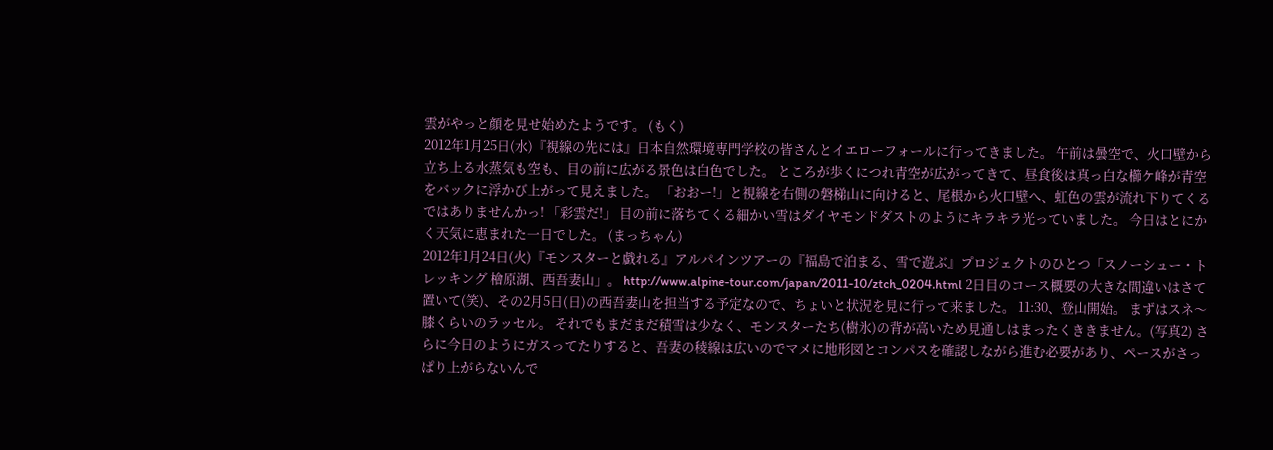雲がやっと顔を見せ始めたようです。 (もく)
2012年1月25日(水)『視線の先には』日本自然環境専門学校の皆さんとイエローフォールに行ってきました。 午前は曇空で、火口壁から立ち上る水蒸気も空も、目の前に広がる景色は白色でした。 ところが歩くにつれ青空が広がってきて、昼食後は真っ白な櫛ケ峰が青空をバックに浮かび上がって見えました。 「おおー!」と視線を右側の磐梯山に向けると、尾根から火口壁へ、虹色の雲が流れ下りてくるではありませんかっ! 「彩雲だ!」 目の前に落ちてくる細かい雪はダイヤモンドダストのようにキラキラ光っていました。 今日はとにかく天気に恵まれた一日でした。 (まっちゃん)
2012年1月24日(火)『モンスターと戯れる』アルパインツアーの『福島で泊まる、雪で遊ぶ』プロジェクトのひとつ「スノーシュー・トレッキング 檜原湖、西吾妻山」。 http://www.alpine-tour.com/japan/2011-10/ztch_0204.html 2日目のコース概要の大きな間違いはさて置いて(笑)、その2月5日(日)の西吾妻山を担当する予定なので、ちょいと状況を見に行って来ました。 11:30、登山開始。 まずはスネ〜膝くらいのラッセル。 それでもまだまだ積雪は少なく、モンスターたち(樹氷)の背が高いため見通しはまったくききません。(写真2) さらに今日のようにガスってたりすると、吾妻の稜線は広いのでマメに地形図とコンパスを確認しながら進む必要があり、ペースがさっぱり上がらないんで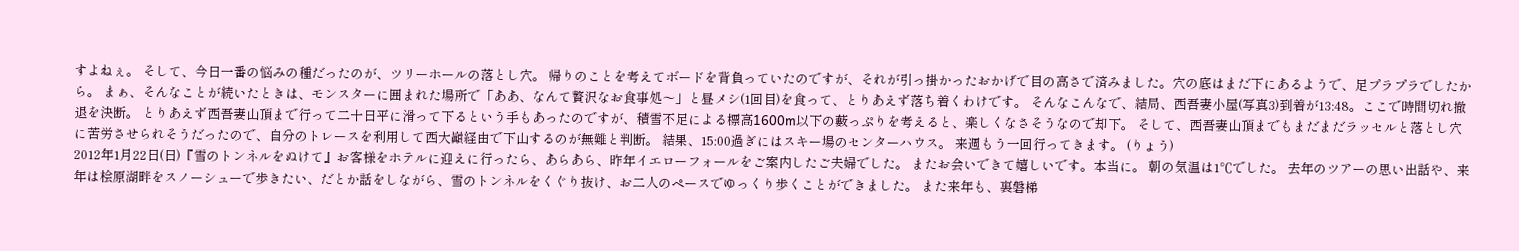すよねぇ。 そして、今日一番の悩みの種だったのが、ツリーホールの落とし穴。 帰りのことを考えてボードを背負っていたのですが、それが引っ掛かったおかげで目の高さで済みました。穴の底はまだ下にあるようで、足プラプラでしたから。 まぁ、そんなことが続いたときは、モンスターに囲まれた場所で「ああ、なんて贅沢なお食事処〜」と昼メシ(1回目)を食って、とりあえず落ち着くわけです。 そんなこんなで、結局、西吾妻小屋(写真3)到着が13:48。ここで時間切れ撤退を決断。 とりあえず西吾妻山頂まで行って二十日平に滑って下るという手もあったのですが、積雪不足による標高1600m以下の藪っぷりを考えると、楽しくなさそうなので却下。 そして、西吾妻山頂までもまだまだラッセルと落とし穴に苦労させられそうだったので、自分のトレースを利用して西大巓経由で下山するのが無難と判断。 結果、15:00過ぎにはスキー場のセンターハウス。 来週もう一回行ってきます。 (りょう)
2012年1月22日(日)『雪のトンネルをぬけて』お客様をホテルに迎えに行ったら、あらあら、昨年イエローフォールをご案内したご夫婦でした。 またお会いできて嬉しいです。本当に。 朝の気温は1℃でした。 去年のツアーの思い出話や、来年は桧原湖畔をスノーシューで歩きたい、だとか話をしながら、雪のトンネルをくぐり抜け、お二人のペースでゆっくり歩くことができました。 また来年も、裏磐梯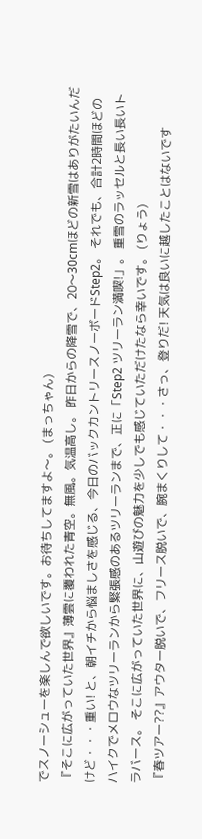でスノーシューを楽しんで欲しいです。お待ちしてますよ〜。 (まっちゃん)
『そこに広がっていた世界』薄雲に覆われた青空。無風。気温高し。 昨日からの降雪で、20〜30cmほどの新雪はありがたいんだけど・・・重い! と、朝イチから悩ましさを感じる、今日のバックカントリースノーボードStep2。 それでも、合計2時間ほどのハイクでメロウなツリーランから緊張感のあるツリーランまで、正に「Step2 ツリーラン満喫!」。 重雪のラッセルと長い長いトラバース。 そこに広がっていた世界に、山遊びの魅力を少しでも感じていただけたなら幸いです。 (りょう)
『春ツアー??』アウター脱いで、フリース脱いで、腕まくりして・・・さっ、登りだ! 天気は良いに越したことはないです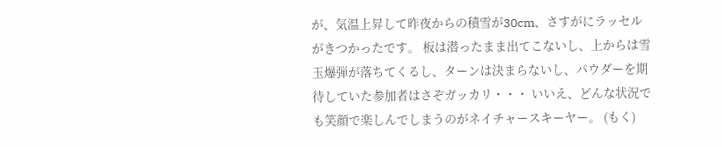が、気温上昇して昨夜からの積雪が30cm、さすがにラッセルがきつかったです。 板は潜ったまま出てこないし、上からは雪玉爆弾が落ちてくるし、ターンは決まらないし、パウダーを期待していた参加者はさぞガッカリ・・・ いいえ、どんな状況でも笑顔で楽しんでしまうのがネイチャースキーヤー。 (もく)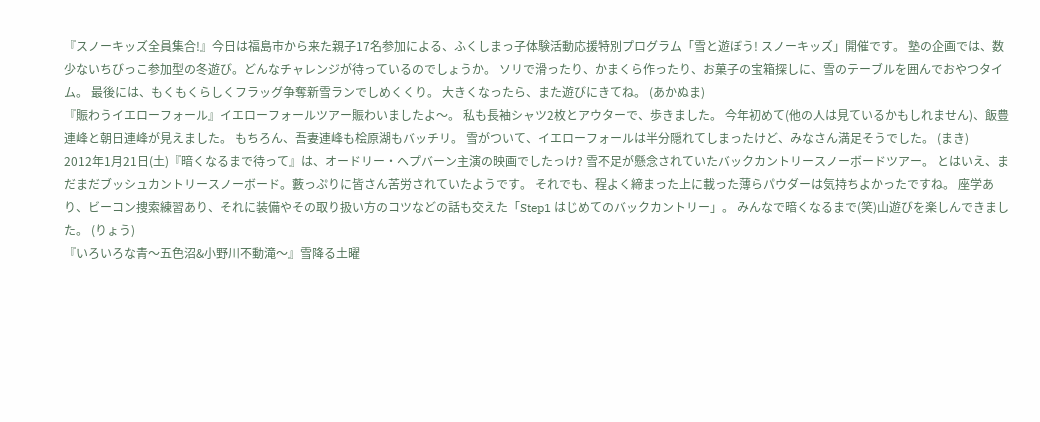『スノーキッズ全員集合!』今日は福島市から来た親子17名参加による、ふくしまっ子体験活動応援特別プログラム「雪と遊ぼう! スノーキッズ」開催です。 塾の企画では、数少ないちびっこ参加型の冬遊び。どんなチャレンジが待っているのでしょうか。 ソリで滑ったり、かまくら作ったり、お菓子の宝箱探しに、雪のテーブルを囲んでおやつタイム。 最後には、もくもくらしくフラッグ争奪新雪ランでしめくくり。 大きくなったら、また遊びにきてね。 (あかぬま)
『賑わうイエローフォール』イエローフォールツアー賑わいましたよ〜。 私も長袖シャツ2枚とアウターで、歩きました。 今年初めて(他の人は見ているかもしれません)、飯豊連峰と朝日連峰が見えました。 もちろん、吾妻連峰も桧原湖もバッチリ。 雪がついて、イエローフォールは半分隠れてしまったけど、みなさん満足そうでした。 (まき)
2012年1月21日(土)『暗くなるまで待って』は、オードリー・ヘプバーン主演の映画でしたっけ? 雪不足が懸念されていたバックカントリースノーボードツアー。 とはいえ、まだまだブッシュカントリースノーボード。藪っぷりに皆さん苦労されていたようです。 それでも、程よく締まった上に載った薄らパウダーは気持ちよかったですね。 座学あり、ビーコン捜索練習あり、それに装備やその取り扱い方のコツなどの話も交えた「Step1 はじめてのバックカントリー」。 みんなで暗くなるまで(笑)山遊びを楽しんできました。 (りょう)
『いろいろな青〜五色沼&小野川不動滝〜』雪降る土曜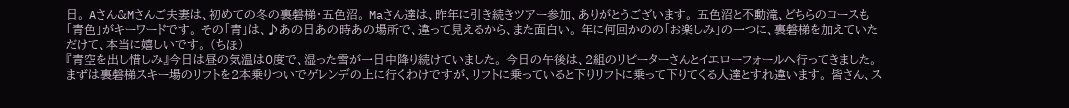日。 Aさん&Mさんご夫妻は、初めての冬の裏磐梯・五色沼。 Maさん達は、昨年に引き続きツアー参加、ありがとうございます。 五色沼と不動滝、どちらのコースも「青色」がキーワードです。 その「青」は、♪あの日あの時あの場所で、違って見えるから、また面白い。 年に何回かのの「お楽しみ」の一つに、裏磐梯を加えていただけて、本当に嬉しいです。 (ちほ)
『青空を出し惜しみ』今日は昼の気温は0度で、湿った雪が一日中降り続けていました。 今日の午後は、2組のリピーターさんとイエローフォールへ行ってきました。 まずは裏磐梯スキー場のリフトを2本乗りついでゲレンデの上に行くわけですが、リフトに乗っていると下りリフトに乗って下りてくる人達とすれ違います。 皆さん、ス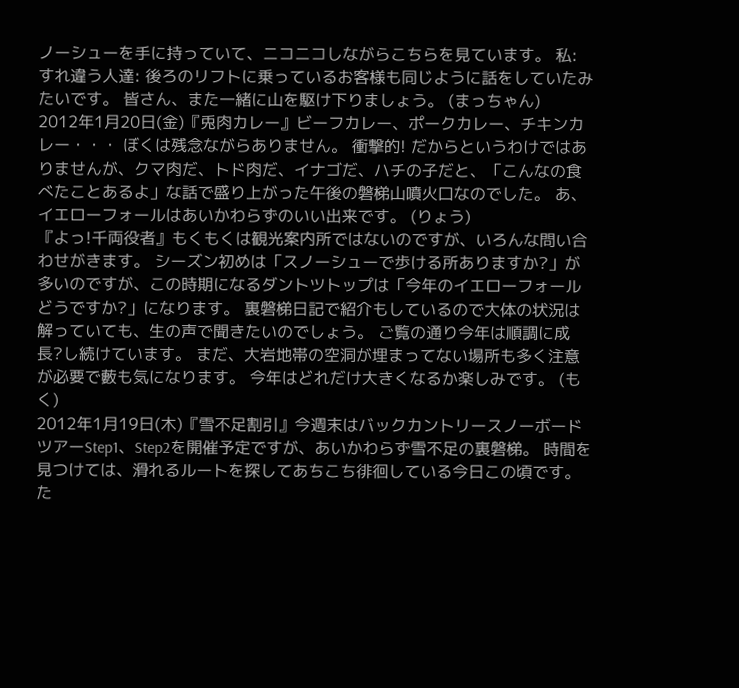ノーシューを手に持っていて、ニコニコしながらこちらを見ています。 私: すれ違う人達: 後ろのリフトに乗っているお客様も同じように話をしていたみたいです。 皆さん、また一緒に山を駆け下りましょう。 (まっちゃん)
2012年1月20日(金)『兎肉カレー』ビーフカレー、ポークカレー、チキンカレー・・・ ぼくは残念ながらありません。 衝撃的! だからというわけではありませんが、クマ肉だ、トド肉だ、イナゴだ、ハチの子だと、「こんなの食べたことあるよ」な話で盛り上がった午後の磐梯山噴火口なのでした。 あ、イエローフォールはあいかわらずのいい出来です。 (りょう)
『よっ!千両役者』もくもくは観光案内所ではないのですが、いろんな問い合わせがきます。 シーズン初めは「スノーシューで歩ける所ありますか?」が多いのですが、この時期になるダントツトップは「今年のイエローフォールどうですか?」になります。 裏磐梯日記で紹介もしているので大体の状況は解っていても、生の声で聞きたいのでしょう。 ご覧の通り今年は順調に成長?し続けています。 まだ、大岩地帯の空洞が埋まってない場所も多く注意が必要で藪も気になります。 今年はどれだけ大きくなるか楽しみです。 (もく)
2012年1月19日(木)『雪不足割引』今週末はバックカントリースノーボードツアーStep1、Step2を開催予定ですが、あいかわらず雪不足の裏磐梯。 時間を見つけては、滑れるルートを探してあちこち徘徊している今日この頃です。 た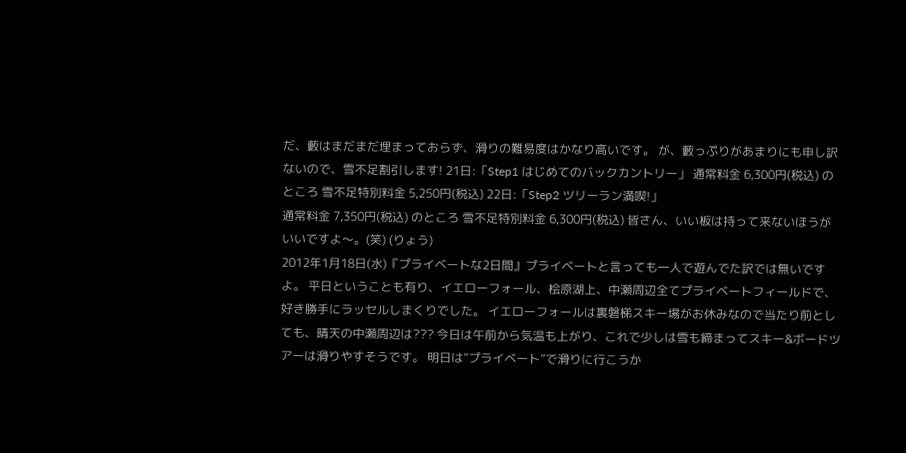だ、藪はまだまだ埋まっておらず、滑りの難易度はかなり高いです。 が、藪っぷりがあまりにも申し訳ないので、雪不足割引します! 21日:「Step1 はじめてのバックカントリー」 通常料金 6,300円(税込) のところ 雪不足特別料金 5,250円(税込) 22日:「Step2 ツリーラン満喫!」
通常料金 7,350円(税込) のところ 雪不足特別料金 6,300円(税込) 皆さん、いい板は持って来ないほうがいいですよ〜。(笑) (りょう)
2012年1月18日(水)『プライベートな2日間』プライベートと言っても一人で遊んでた訳では無いですよ。 平日ということも有り、イエローフォール、桧原湖上、中瀬周辺全てプライベートフィールドで、好き勝手にラッセルしまくりでした。 イエローフォールは裏磐梯スキー場がお休みなので当たり前としても、晴天の中瀬周辺は??? 今日は午前から気温も上がり、これで少しは雪も締まってスキー&ボードツアーは滑りやすそうです。 明日は”プライベート”で滑りに行こうか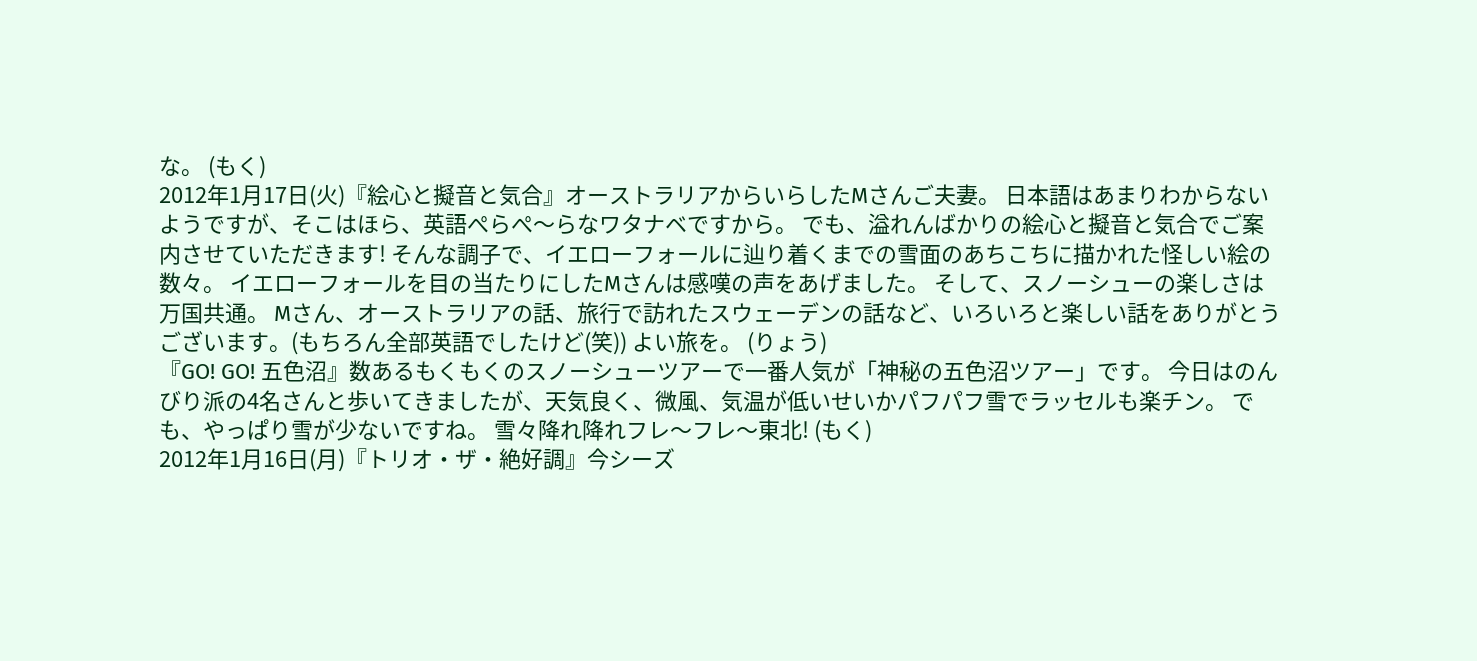な。 (もく)
2012年1月17日(火)『絵心と擬音と気合』オーストラリアからいらしたMさんご夫妻。 日本語はあまりわからないようですが、そこはほら、英語ぺらぺ〜らなワタナベですから。 でも、溢れんばかりの絵心と擬音と気合でご案内させていただきます! そんな調子で、イエローフォールに辿り着くまでの雪面のあちこちに描かれた怪しい絵の数々。 イエローフォールを目の当たりにしたMさんは感嘆の声をあげました。 そして、スノーシューの楽しさは万国共通。 Mさん、オーストラリアの話、旅行で訪れたスウェーデンの話など、いろいろと楽しい話をありがとうございます。(もちろん全部英語でしたけど(笑)) よい旅を。 (りょう)
『GO! GO! 五色沼』数あるもくもくのスノーシューツアーで一番人気が「神秘の五色沼ツアー」です。 今日はのんびり派の4名さんと歩いてきましたが、天気良く、微風、気温が低いせいかパフパフ雪でラッセルも楽チン。 でも、やっぱり雪が少ないですね。 雪々降れ降れフレ〜フレ〜東北! (もく)
2012年1月16日(月)『トリオ・ザ・絶好調』今シーズ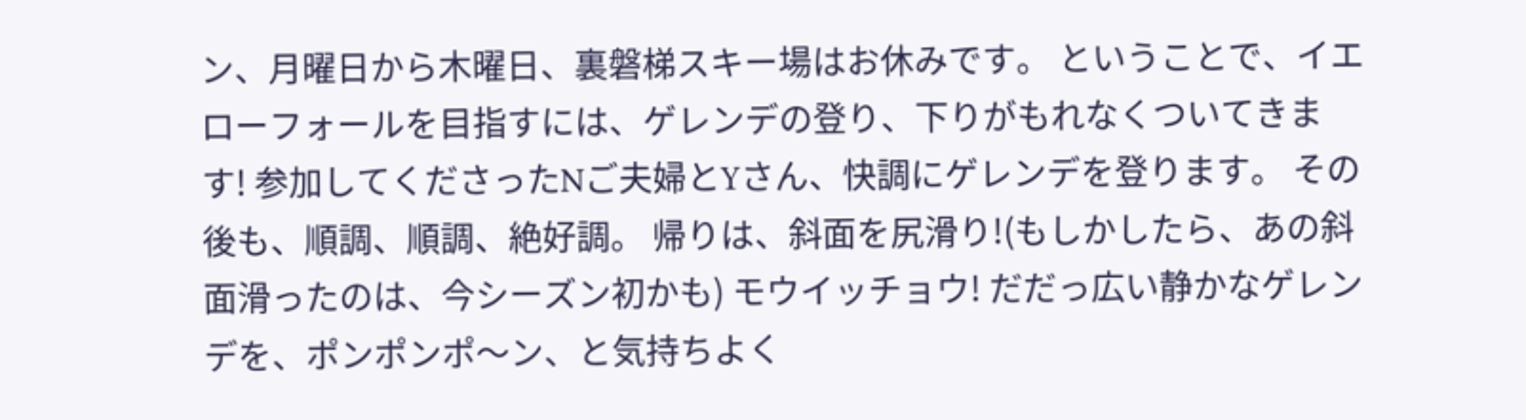ン、月曜日から木曜日、裏磐梯スキー場はお休みです。 ということで、イエローフォールを目指すには、ゲレンデの登り、下りがもれなくついてきます! 参加してくださったNご夫婦とYさん、快調にゲレンデを登ります。 その後も、順調、順調、絶好調。 帰りは、斜面を尻滑り!(もしかしたら、あの斜面滑ったのは、今シーズン初かも) モウイッチョウ! だだっ広い静かなゲレンデを、ポンポンポ〜ン、と気持ちよく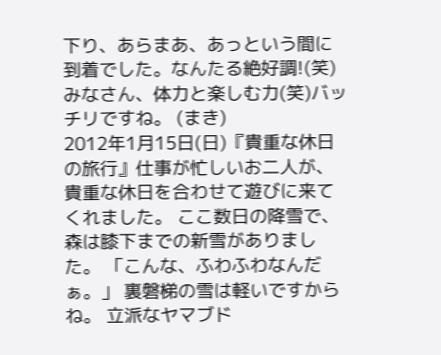下り、あらまあ、あっという間に到着でした。なんたる絶好調!(笑) みなさん、体力と楽しむ力(笑)バッチリですね。 (まき)
2012年1月15日(日)『貴重な休日の旅行』仕事が忙しいお二人が、貴重な休日を合わせて遊びに来てくれました。 ここ数日の降雪で、森は膝下までの新雪がありました。 「こんな、ふわふわなんだぁ。」 裏磐梯の雪は軽いですからね。 立派なヤマブド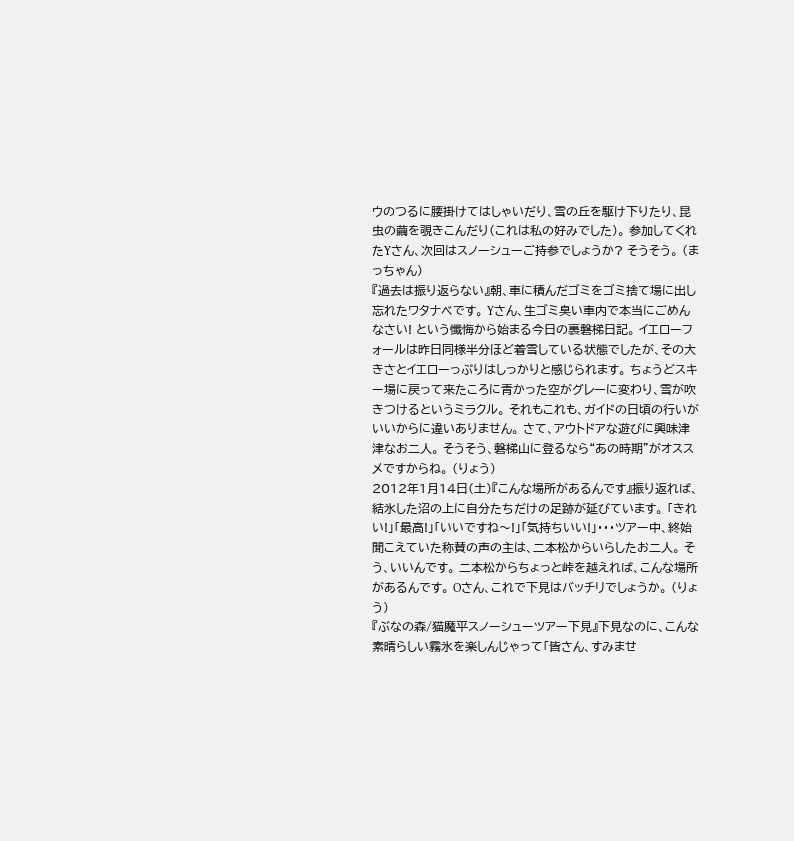ウのつるに腰掛けてはしゃいだり、雪の丘を駆け下りたり、昆虫の繭を覗きこんだり(これは私の好みでした)。 参加してくれたYさん、次回はスノーシューご持参でしょうか? そうそう。 (まっちゃん)
『過去は振り返らない』朝、車に積んだゴミをゴミ捨て場に出し忘れたワタナベです。 Yさん、生ゴミ臭い車内で本当にごめんなさい! という懺悔から始まる今日の裏磐梯日記。 イエローフォールは昨日同様半分ほど着雪している状態でしたが、その大きさとイエローっぷりはしっかりと感じられます。 ちょうどスキー場に戻って来たころに青かった空がグレーに変わり、雪が吹きつけるというミラクル。 それもこれも、ガイドの日頃の行いがいいからに違いありません。 さて、アウトドアな遊びに興味津津なお二人。 そうそう、磐梯山に登るなら“あの時期”がオススメですからね。 (りょう)
2012年1月14日(土)『こんな場所があるんです』振り返れば、結氷した沼の上に自分たちだけの足跡が延びています。 「きれい!」「最高!」「いいですね〜!」「気持ちいい!」・・・ツアー中、終始聞こえていた称賛の声の主は、二本松からいらしたお二人。 そう、いいんです。 二本松からちょっと峠を越えれば、こんな場所があるんです。 Oさん、これで下見はバッチリでしょうか。 (りょう)
『ぶなの森/猫魔平スノーシューツアー下見』下見なのに、こんな素晴らしい霧氷を楽しんじゃって「皆さん、すみませ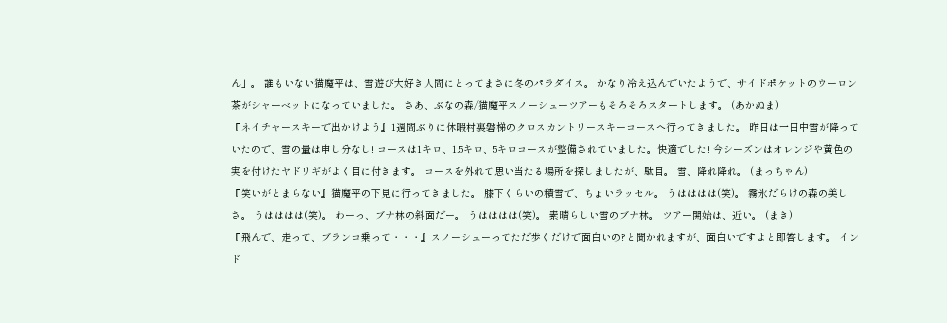ん」。 誰もいない猫魔平は、雪遊び大好き人間にとってまさに冬のパラダイス。 かなり冷え込んでいたようで、サイドポケットのウーロン茶がシャーベットになっていました。 さあ、ぶなの森/猫魔平スノーシューツアーもそろそろスタートします。 (あかぬま)
『ネイチャースキーで出かけよう』1週間ぶりに休暇村裏磐梯のクロスカントリースキーコースへ行ってきました。 昨日は一日中雪が降っていたので、雪の量は申し分なし! コースは1キロ、1.5キロ、5キロコースが整備されていました。快適でした! 今シーズンはオレンジや黄色の実を付けたヤドリギがよく目に付きます。 コースを外れて思い当たる場所を探しましたが、駄目。 雪、降れ降れ。 (まっちゃん)
『笑いがとまらない』猫魔平の下見に行ってきました。 膝下くらいの積雪で、ちょいラッセル。 うはははは(笑)。 霧氷だらけの森の美しさ。 うはははは(笑)。 わーっ、ブナ林の斜面だー。 うはははは(笑)。 素晴らしい雪のブナ林。 ツアー開始は、近い。 (まき)
『飛んで、走って、ブランコ乗って・・・』スノーシューってただ歩くだけで面白いの?と聞かれますが、面白いですよと即答します。 インド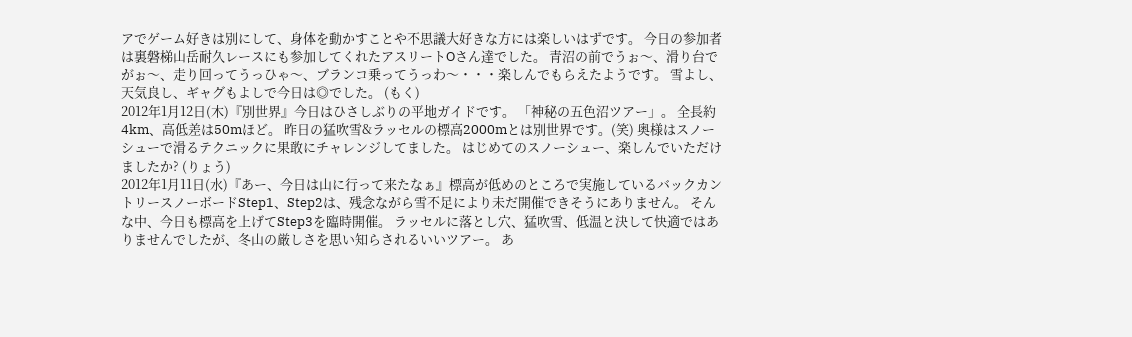アでゲーム好きは別にして、身体を動かすことや不思議大好きな方には楽しいはずです。 今日の参加者は裏磐梯山岳耐久レースにも参加してくれたアスリートOさん達でした。 青沼の前でうぉ〜、滑り台でがぉ〜、走り回ってうっひゃ〜、ブランコ乗ってうっわ〜・・・楽しんでもらえたようです。 雪よし、天気良し、ギャグもよしで今日は◎でした。 (もく)
2012年1月12日(木)『別世界』今日はひさしぶりの平地ガイドです。 「神秘の五色沼ツアー」。 全長約4km、高低差は50mほど。 昨日の猛吹雪&ラッセルの標高2000mとは別世界です。(笑) 奥様はスノーシューで滑るテクニックに果敢にチャレンジしてました。 はじめてのスノーシュー、楽しんでいただけましたか? (りょう)
2012年1月11日(水)『あー、今日は山に行って来たなぁ』標高が低めのところで実施しているバックカントリースノーボードStep1、Step2は、残念ながら雪不足により未だ開催できそうにありません。 そんな中、今日も標高を上げてStep3を臨時開催。 ラッセルに落とし穴、猛吹雪、低温と決して快適ではありませんでしたが、冬山の厳しさを思い知らされるいいツアー。 あ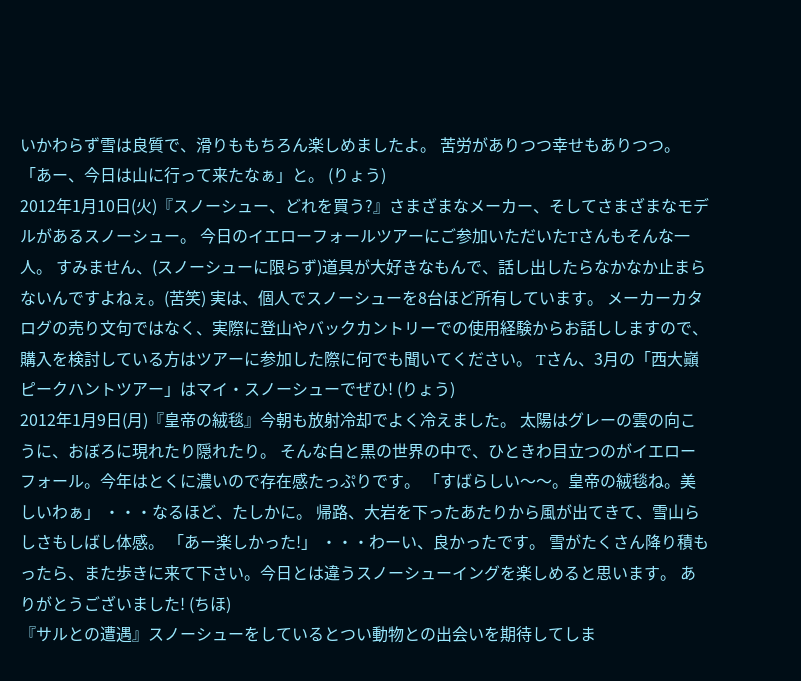いかわらず雪は良質で、滑りももちろん楽しめましたよ。 苦労がありつつ幸せもありつつ。 「あー、今日は山に行って来たなぁ」と。 (りょう)
2012年1月10日(火)『スノーシュー、どれを買う?』さまざまなメーカー、そしてさまざまなモデルがあるスノーシュー。 今日のイエローフォールツアーにご参加いただいたTさんもそんな一人。 すみません、(スノーシューに限らず)道具が大好きなもんで、話し出したらなかなか止まらないんですよねぇ。(苦笑) 実は、個人でスノーシューを8台ほど所有しています。 メーカーカタログの売り文句ではなく、実際に登山やバックカントリーでの使用経験からお話ししますので、購入を検討している方はツアーに参加した際に何でも聞いてください。 Tさん、3月の「西大巓ピークハントツアー」はマイ・スノーシューでぜひ! (りょう)
2012年1月9日(月)『皇帝の絨毯』今朝も放射冷却でよく冷えました。 太陽はグレーの雲の向こうに、おぼろに現れたり隠れたり。 そんな白と黒の世界の中で、ひときわ目立つのがイエローフォール。今年はとくに濃いので存在感たっぷりです。 「すばらしい〜〜。皇帝の絨毯ね。美しいわぁ」 ・・・なるほど、たしかに。 帰路、大岩を下ったあたりから風が出てきて、雪山らしさもしばし体感。 「あー楽しかった!」 ・・・わーい、良かったです。 雪がたくさん降り積もったら、また歩きに来て下さい。今日とは違うスノーシューイングを楽しめると思います。 ありがとうございました! (ちほ)
『サルとの遭遇』スノーシューをしているとつい動物との出会いを期待してしま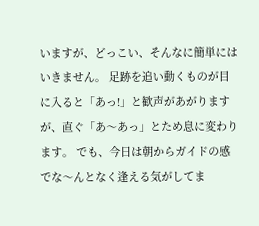いますが、どっこい、そんなに簡単にはいきません。 足跡を追い動くものが目に入ると「あっ!」と歓声があがりますが、直ぐ「あ〜あっ」とため息に変わります。 でも、今日は朝からガイドの感でな〜んとなく逢える気がしてま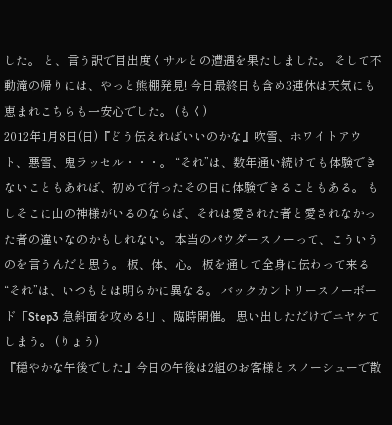した。 と、言う訳で目出度くサルとの遭遇を果たしました。 そして不動滝の帰りには、やっと熊棚発見! 今日最終日も含め3連休は天気にも恵まれこちらも一安心でした。 (もく)
2012年1月8日(日)『どう伝えればいいのかな』吹雪、ホワイトアウト、悪雪、鬼ラッセル・・・。 “それ”は、数年通い続けても体験できないこともあれば、初めて行ったその日に体験できることもある。 もしそこに山の神様がいるのならば、それは愛された者と愛されなかった者の違いなのかもしれない。 本当のパウダースノーって、こういうのを言うんだと思う。 板、体、心。 板を通して全身に伝わって来る“それ”は、いつもとは明らかに異なる。 バックカントリースノーボード「Step3 急斜面を攻める!」、臨時開催。 思い出しただけでニヤケてしまう。 (りょう)
『穏やかな午後でした』今日の午後は2組のお客様とスノーシューで散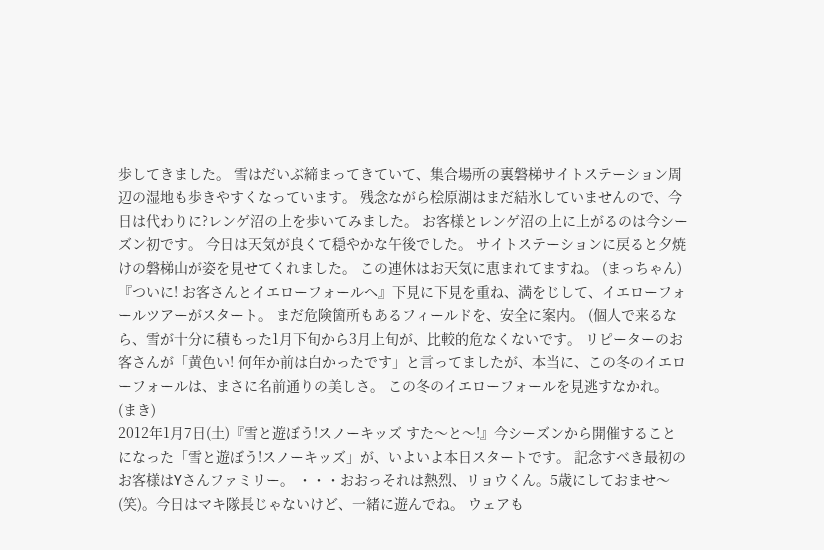歩してきました。 雪はだいぶ締まってきていて、集合場所の裏磐梯サイトステーション周辺の湿地も歩きやすくなっています。 残念ながら桧原湖はまだ結氷していませんので、今日は代わりに?レンゲ沼の上を歩いてみました。 お客様とレンゲ沼の上に上がるのは今シーズン初です。 今日は天気が良くて穏やかな午後でした。 サイトステーションに戻ると夕焼けの磐梯山が姿を見せてくれました。 この連休はお天気に恵まれてますね。 (まっちゃん)
『ついに! お客さんとイエローフォールへ』下見に下見を重ね、満をじして、イエローフォールツアーがスタート。 まだ危険箇所もあるフィールドを、安全に案内。 (個人で来るなら、雪が十分に積もった1月下旬から3月上旬が、比較的危なくないです。 リピーターのお客さんが「黄色い! 何年か前は白かったです」と言ってましたが、本当に、この冬のイエローフォールは、まさに名前通りの美しさ。 この冬のイエローフォールを見逃すなかれ。 (まき)
2012年1月7日(土)『雪と遊ぼう!スノーキッズ すた〜と〜!』今シーズンから開催することになった「雪と遊ぼう!スノーキッズ」が、いよいよ本日スタートです。 記念すべき最初のお客様はYさんファミリー。 ・・・おおっそれは熱烈、リョウくん。5歳にしておませ〜(笑)。今日はマキ隊長じゃないけど、一緒に遊んでね。 ウェアも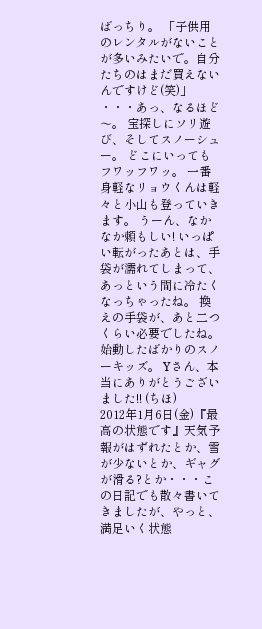ばっちり。 「子供用のレンタルがないことが多いみたいで。自分たちのはまだ買えないんですけど(笑)」 ・・・あっ、なるほど〜。 宝探しにソリ遊び、そしてスノーシュー。 どこにいってもフワッフワッ。 一番身軽なリョウくんは軽々と小山も登っていきます。 うーん、なかなか頼もしい! いっぱい転がったあとは、手袋が濡れてしまって、あっという間に冷たくなっちゃったね。 換えの手袋が、あと二つくらい必要でしたね。 始動したばかりのスノーキッズ。 Yさん、本当にありがとうございました!! (ちほ)
2012年1月6日(金)『最高の状態です』天気予報がはずれたとか、雪が少ないとか、ギャグが滑る?とか・・・この日記でも散々書いてきましたが、やっと、満足いく状態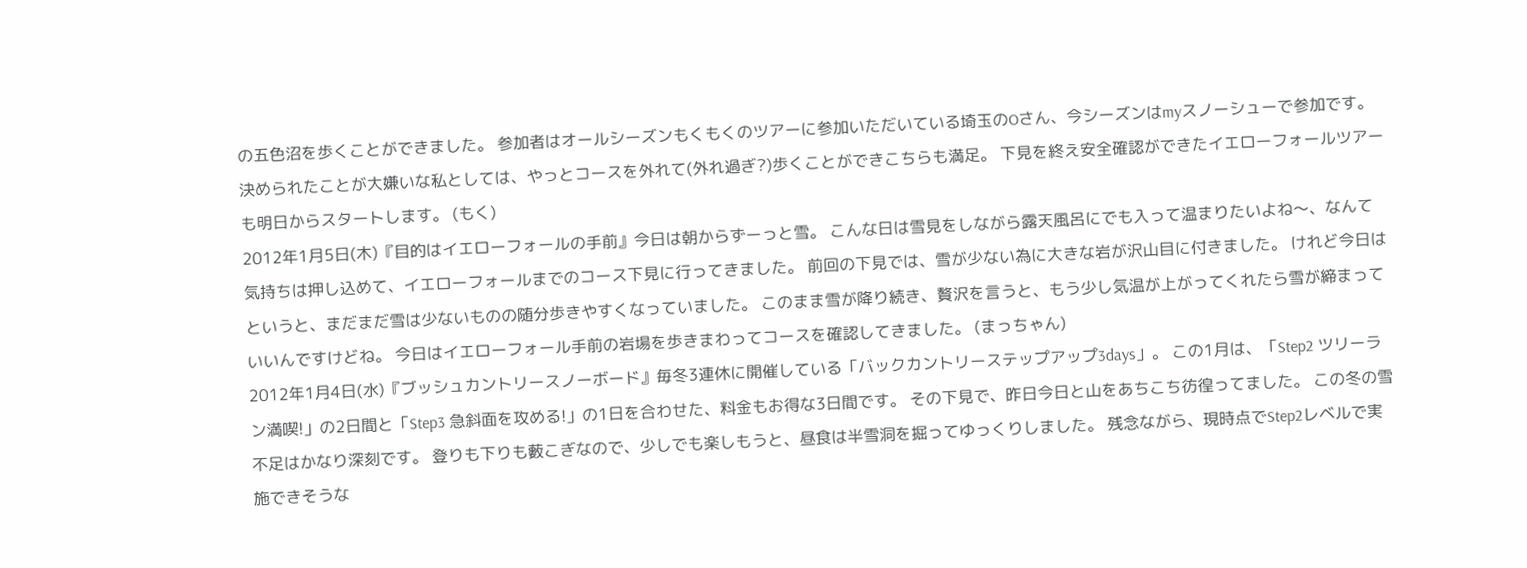の五色沼を歩くことができました。 参加者はオールシーズンもくもくのツアーに参加いただいている埼玉のOさん、今シーズンはmyスノーシューで参加です。 決められたことが大嫌いな私としては、やっとコースを外れて(外れ過ぎ?)歩くことができこちらも満足。 下見を終え安全確認ができたイエローフォールツアーも明日からスタートします。 (もく)
2012年1月5日(木)『目的はイエローフォールの手前』今日は朝からずーっと雪。 こんな日は雪見をしながら露天風呂にでも入って温まりたいよね〜、なんて気持ちは押し込めて、イエローフォールまでのコース下見に行ってきました。 前回の下見では、雪が少ない為に大きな岩が沢山目に付きました。 けれど今日はというと、まだまだ雪は少ないものの随分歩きやすくなっていました。 このまま雪が降り続き、贅沢を言うと、もう少し気温が上がってくれたら雪が締まっていいんですけどね。 今日はイエローフォール手前の岩場を歩きまわってコースを確認してきました。 (まっちゃん)
2012年1月4日(水)『ブッシュカントリースノーボード』毎冬3連休に開催している「バックカントリーステップアップ3days」。 この1月は、「Step2 ツリーラン満喫!」の2日間と「Step3 急斜面を攻める!」の1日を合わせた、料金もお得な3日間です。 その下見で、昨日今日と山をあちこち彷徨ってました。 この冬の雪不足はかなり深刻です。 登りも下りも藪こぎなので、少しでも楽しもうと、昼食は半雪洞を掘ってゆっくりしました。 残念ながら、現時点でStep2レベルで実施できそうな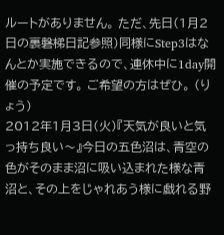ルートがありません。 ただ、先日(1月2日の裏磐梯日記参照)同様にStep3はなんとか実施できるので、連休中に1day開催の予定です。 ご希望の方はぜひ。 (りょう)
2012年1月3日(火)『天気が良いと気っ持ち良い〜』今日の五色沼は、青空の色がそのまま沼に吸い込まれた様な青沼と、その上をじゃれあう様に戯れる野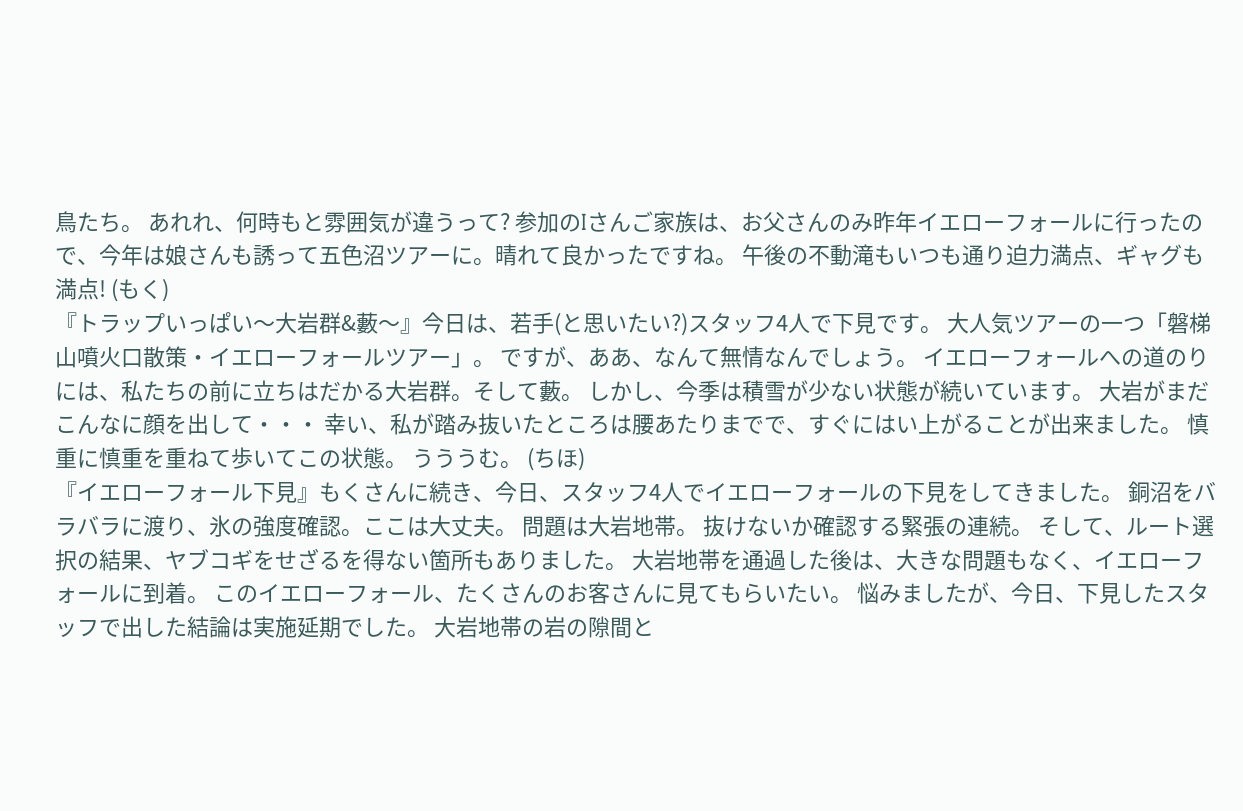鳥たち。 あれれ、何時もと雰囲気が違うって? 参加のIさんご家族は、お父さんのみ昨年イエローフォールに行ったので、今年は娘さんも誘って五色沼ツアーに。晴れて良かったですね。 午後の不動滝もいつも通り迫力満点、ギャグも満点! (もく)
『トラップいっぱい〜大岩群&藪〜』今日は、若手(と思いたい?)スタッフ4人で下見です。 大人気ツアーの一つ「磐梯山噴火口散策・イエローフォールツアー」。 ですが、ああ、なんて無情なんでしょう。 イエローフォールへの道のりには、私たちの前に立ちはだかる大岩群。そして藪。 しかし、今季は積雪が少ない状態が続いています。 大岩がまだこんなに顔を出して・・・ 幸い、私が踏み抜いたところは腰あたりまでで、すぐにはい上がることが出来ました。 慎重に慎重を重ねて歩いてこの状態。 うううむ。 (ちほ)
『イエローフォール下見』もくさんに続き、今日、スタッフ4人でイエローフォールの下見をしてきました。 銅沼をバラバラに渡り、氷の強度確認。ここは大丈夫。 問題は大岩地帯。 抜けないか確認する緊張の連続。 そして、ルート選択の結果、ヤブコギをせざるを得ない箇所もありました。 大岩地帯を通過した後は、大きな問題もなく、イエローフォールに到着。 このイエローフォール、たくさんのお客さんに見てもらいたい。 悩みましたが、今日、下見したスタッフで出した結論は実施延期でした。 大岩地帯の岩の隙間と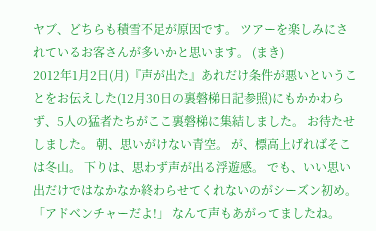ヤブ、どちらも積雪不足が原因です。 ツアーを楽しみにされているお客さんが多いかと思います。 (まき)
2012年1月2日(月)『声が出た』あれだけ条件が悪いということをお伝えした(12月30日の裏磐梯日記参照)にもかかわらず、5人の猛者たちがここ裏磐梯に集結しました。 お待たせしました。 朝、思いがけない青空。 が、標高上げればそこは冬山。 下りは、思わず声が出る浮遊感。 でも、いい思い出だけではなかなか終わらせてくれないのがシーズン初め。 「アドベンチャーだよ!」 なんて声もあがってましたね。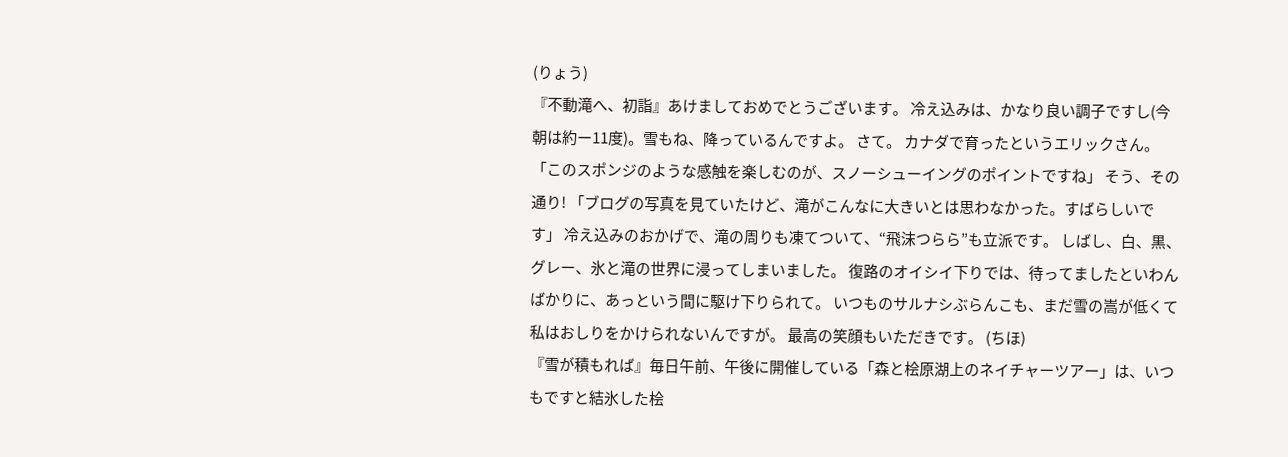(りょう)
『不動滝へ、初詣』あけましておめでとうございます。 冷え込みは、かなり良い調子ですし(今朝は約ー11度)。雪もね、降っているんですよ。 さて。 カナダで育ったというエリックさん。 「このスポンジのような感触を楽しむのが、スノーシューイングのポイントですね」 そう、その通り! 「ブログの写真を見ていたけど、滝がこんなに大きいとは思わなかった。すばらしいです」 冷え込みのおかげで、滝の周りも凍てついて、“飛沫つらら”も立派です。 しばし、白、黒、グレー、氷と滝の世界に浸ってしまいました。 復路のオイシイ下りでは、待ってましたといわんばかりに、あっという間に駆け下りられて。 いつものサルナシぶらんこも、まだ雪の嵩が低くて私はおしりをかけられないんですが。 最高の笑顔もいただきです。 (ちほ)
『雪が積もれば』毎日午前、午後に開催している「森と桧原湖上のネイチャーツアー」は、いつもですと結氷した桧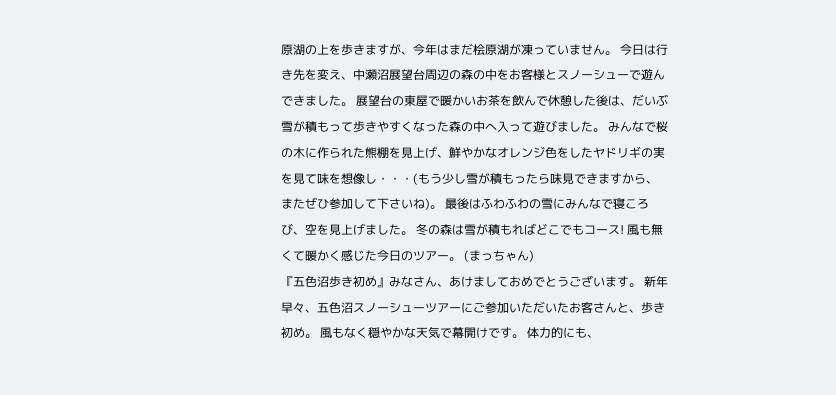原湖の上を歩きますが、今年はまだ桧原湖が凍っていません。 今日は行き先を変え、中瀬沼展望台周辺の森の中をお客様とスノーシューで遊んできました。 展望台の東屋で暖かいお茶を飲んで休憩した後は、だいぶ雪が積もって歩きやすくなった森の中へ入って遊びました。 みんなで桜の木に作られた熊棚を見上げ、鮮やかなオレンジ色をしたヤドリギの実を見て味を想像し・・・(もう少し雪が積もったら味見できますから、またぜひ参加して下さいね)。 最後はふわふわの雪にみんなで寝ころび、空を見上げました。 冬の森は雪が積もればどこでもコース! 風も無くて暖かく感じた今日のツアー。 (まっちゃん)
『五色沼歩き初め』みなさん、あけましておめでとうございます。 新年早々、五色沼スノーシューツアーにご参加いただいたお客さんと、歩き初め。 風もなく穏やかな天気で幕開けです。 体力的にも、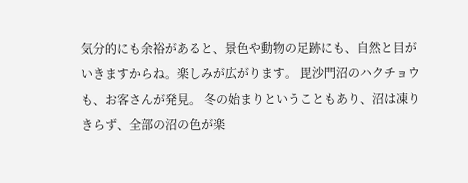気分的にも余裕があると、景色や動物の足跡にも、自然と目がいきますからね。楽しみが広がります。 毘沙門沼のハクチョウも、お客さんが発見。 冬の始まりということもあり、沼は凍りきらず、全部の沼の色が楽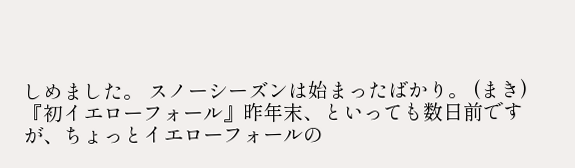しめました。 スノーシーズンは始まったばかり。 (まき)
『初イエローフォール』昨年末、といっても数日前ですが、ちょっとイエローフォールの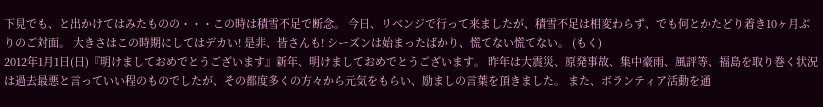下見でも、と出かけてはみたものの・・・この時は積雪不足で断念。 今日、リベンジで行って来ましたが、積雪不足は相変わらず、でも何とかたどり着き10ヶ月ぶりのご対面。 大きさはこの時期にしてはデカい! 是非、皆さんも! シーズンは始まったばかり、慌てない慌てない。 (もく)
2012年1月1日(日)『明けましておめでとうございます』新年、明けましておめでとうございます。 昨年は大震災、原発事故、集中豪雨、風評等、福島を取り巻く状況は過去最悪と言っていい程のものでしたが、その都度多くの方々から元気をもらい、励ましの言葉を頂きました。 また、ボランティア活動を通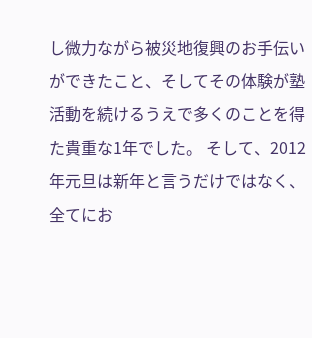し微力ながら被災地復興のお手伝いができたこと、そしてその体験が塾活動を続けるうえで多くのことを得た貴重な1年でした。 そして、2012年元旦は新年と言うだけではなく、全てにお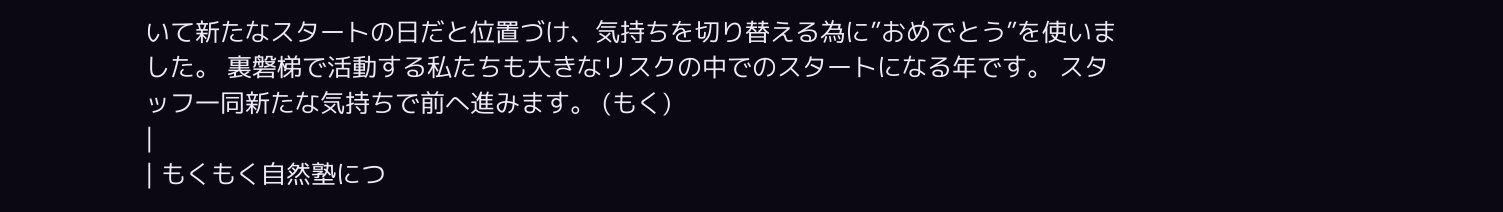いて新たなスタートの日だと位置づけ、気持ちを切り替える為に”おめでとう”を使いました。 裏磐梯で活動する私たちも大きなリスクの中でのスタートになる年です。 スタッフ一同新たな気持ちで前へ進みます。 (もく)
|
| もくもく自然塾につ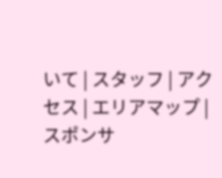いて | スタッフ | アクセス | エリアマップ | スポンサ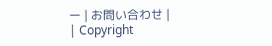ー | お問い合わせ |
| Copyright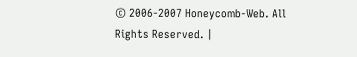© 2006-2007 Honeycomb-Web. All Rights Reserved. |